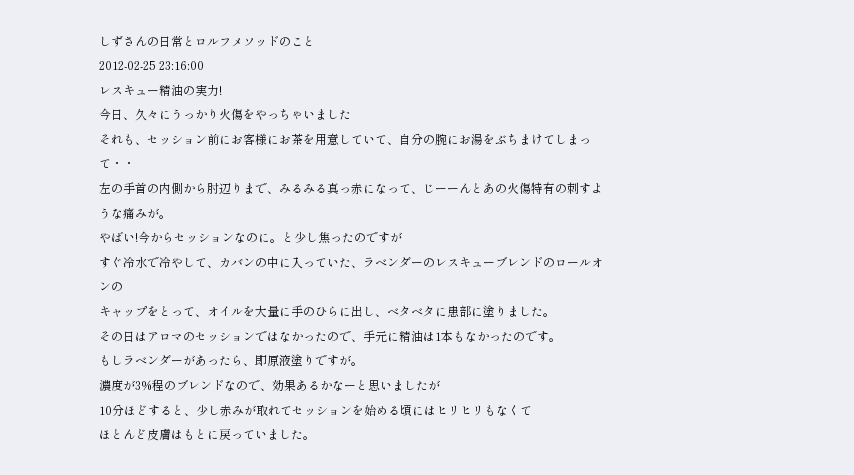しずさんの日常とロルフメソッドのこと
2012-02-25 23:16:00
レスキュー精油の実力!
今日、久々にうっかり火傷をやっちゃいました
それも、セッション前にお客様にお茶を用意していて、自分の腕にお湯をぶちまけてしまって・・
左の手首の内側から肘辺りまで、みるみる真っ赤になって、じーーんとあの火傷特有の刺すような痛みが。
やばい!今からセッションなのに。と少し焦ったのですが
すぐ冷水で冷やして、カバンの中に入っていた、ラベンダーのレスキューブレンドのロールオンの
キャップをとって、オイルを大量に手のひらに出し、ベタベタに患部に塗りました。
その日はアロマのセッションではなかったので、手元に精油は1本もなかったのです。
もしラベンダーがあったら、即原液塗りですが。
濃度が3%程のブレンドなので、効果あるかなーと思いましたが
10分ほどすると、少し赤みが取れてセッションを始める頃にはヒリヒリもなくて
ほとんど皮膚はもとに戻っていました。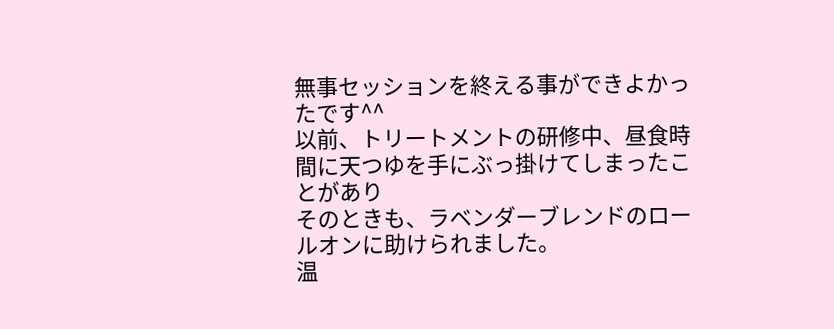無事セッションを終える事ができよかったです^^
以前、トリートメントの研修中、昼食時間に天つゆを手にぶっ掛けてしまったことがあり
そのときも、ラベンダーブレンドのロールオンに助けられました。
温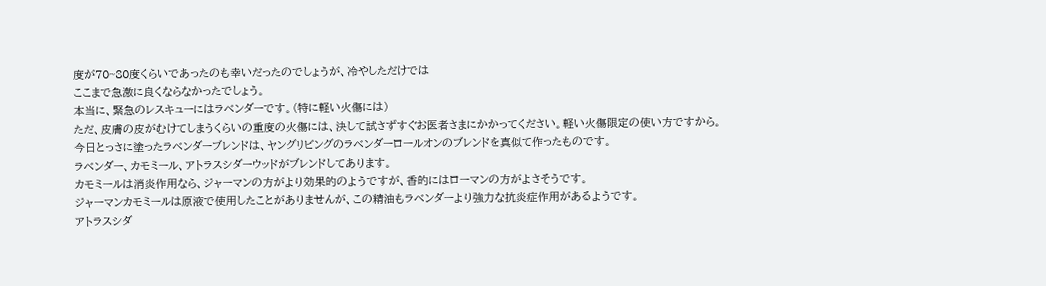度が70~80度くらいであったのも幸いだったのでしょうが、冷やしただけでは
ここまで急激に良くならなかったでしょう。
本当に、緊急のレスキューにはラベンダーです。(特に軽い火傷には)
ただ、皮膚の皮がむけてしまうくらいの重度の火傷には、決して試さずすぐお医者さまにかかってください。軽い火傷限定の使い方ですから。
今日とっさに塗ったラベンダーブレンドは、ヤングリビングのラベンダーロールオンのブレンドを真似て作ったものです。
ラベンダー、カモミール、アトラスシダーウッドがブレンドしてあります。
カモミールは消炎作用なら、ジャーマンの方がより効果的のようですが、香的にはローマンの方がよさそうです。
ジャーマンカモミールは原液で使用したことがありませんが、この精油もラベンダーより強力な抗炎症作用があるようです。
アトラスシダ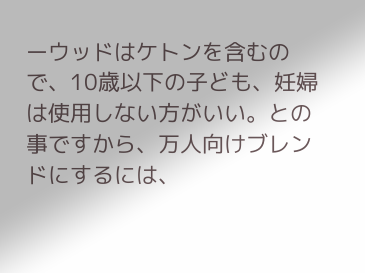ーウッドはケトンを含むので、10歳以下の子ども、妊婦は使用しない方がいい。との事ですから、万人向けブレンドにするには、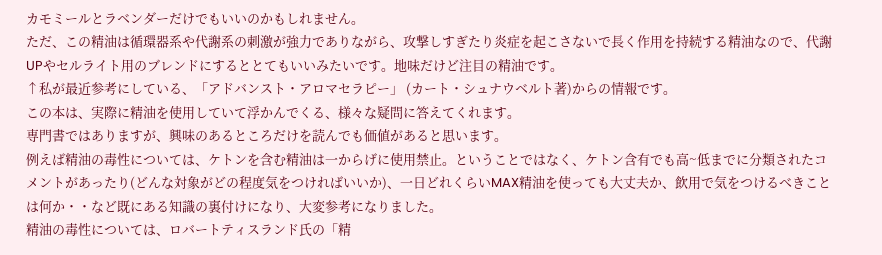カモミールとラベンダーだけでもいいのかもしれません。
ただ、この精油は循環器系や代謝系の刺激が強力でありながら、攻撃しすぎたり炎症を起こさないで長く作用を持続する精油なので、代謝UPやセルライト用のブレンドにするととてもいいみたいです。地味だけど注目の精油です。
↑私が最近参考にしている、「アドバンスト・アロマセラピー」 (カート・シュナウベルト著)からの情報です。
この本は、実際に精油を使用していて浮かんでくる、様々な疑問に答えてくれます。
専門書ではありますが、興味のあるところだけを読んでも価値があると思います。
例えば精油の毒性については、ケトンを含む精油は一からげに使用禁止。ということではなく、ケトン含有でも高~低までに分類されたコメントがあったり(どんな対象がどの程度気をつければいいか)、一日どれくらいMAX精油を使っても大丈夫か、飲用で気をつけるべきことは何か・・など既にある知識の裏付けになり、大変参考になりました。
精油の毒性については、ロバートティスランド氏の「精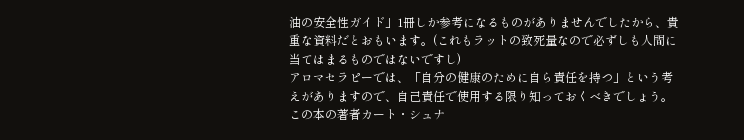油の安全性ガイド」1冊しか参考になるものがありませんでしたから、貴重な資料だとおもいます。(これもラットの致死量なので必ずしも人間に当てはまるものではないですし)
アロマセラピーでは、「自分の健康のために自ら責任を持つ」という考えがありますので、自己責任で使用する限り知っておくべきでしょう。
この本の著者カート・シュナ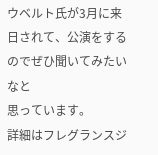ウベルト氏が3月に来日されて、公演をするのでぜひ聞いてみたいなと
思っています。
詳細はフレグランスジ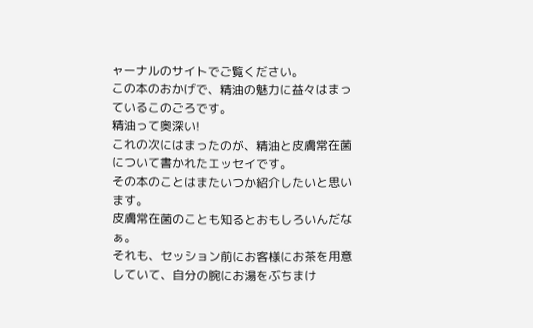ャーナルのサイトでご覧ください。
この本のおかげで、精油の魅力に益々はまっているこのごろです。
精油って奥深い!
これの次にはまったのが、精油と皮膚常在菌について書かれたエッセイです。
その本のことはまたいつか紹介したいと思います。
皮膚常在菌のことも知るとおもしろいんだなぁ。
それも、セッション前にお客様にお茶を用意していて、自分の腕にお湯をぶちまけ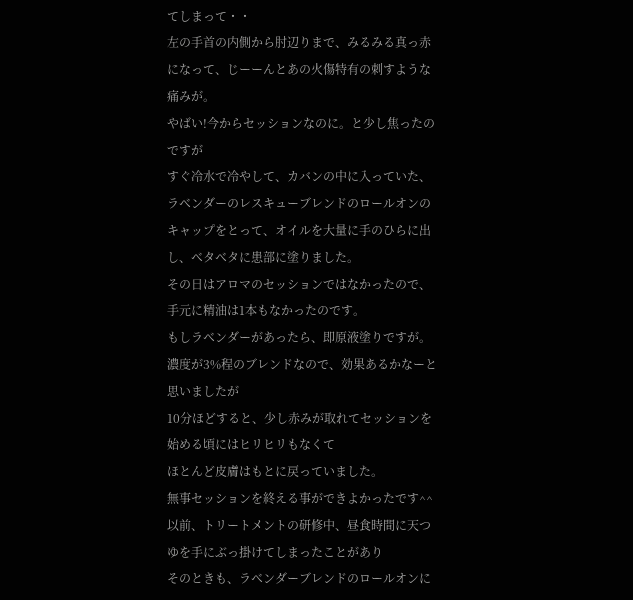てしまって・・
左の手首の内側から肘辺りまで、みるみる真っ赤になって、じーーんとあの火傷特有の刺すような痛みが。
やばい!今からセッションなのに。と少し焦ったのですが
すぐ冷水で冷やして、カバンの中に入っていた、ラベンダーのレスキューブレンドのロールオンの
キャップをとって、オイルを大量に手のひらに出し、ベタベタに患部に塗りました。
その日はアロマのセッションではなかったので、手元に精油は1本もなかったのです。
もしラベンダーがあったら、即原液塗りですが。
濃度が3%程のブレンドなので、効果あるかなーと思いましたが
10分ほどすると、少し赤みが取れてセッションを始める頃にはヒリヒリもなくて
ほとんど皮膚はもとに戻っていました。
無事セッションを終える事ができよかったです^^
以前、トリートメントの研修中、昼食時間に天つゆを手にぶっ掛けてしまったことがあり
そのときも、ラベンダーブレンドのロールオンに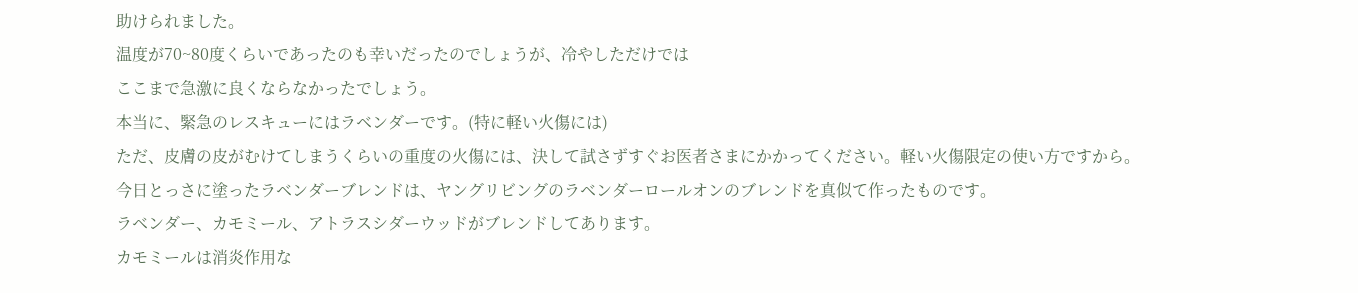助けられました。
温度が70~80度くらいであったのも幸いだったのでしょうが、冷やしただけでは
ここまで急激に良くならなかったでしょう。
本当に、緊急のレスキューにはラベンダーです。(特に軽い火傷には)
ただ、皮膚の皮がむけてしまうくらいの重度の火傷には、決して試さずすぐお医者さまにかかってください。軽い火傷限定の使い方ですから。
今日とっさに塗ったラベンダーブレンドは、ヤングリビングのラベンダーロールオンのブレンドを真似て作ったものです。
ラベンダー、カモミール、アトラスシダーウッドがブレンドしてあります。
カモミールは消炎作用な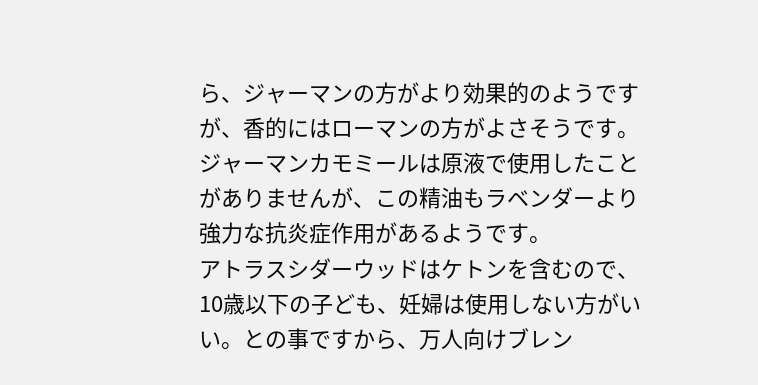ら、ジャーマンの方がより効果的のようですが、香的にはローマンの方がよさそうです。
ジャーマンカモミールは原液で使用したことがありませんが、この精油もラベンダーより強力な抗炎症作用があるようです。
アトラスシダーウッドはケトンを含むので、10歳以下の子ども、妊婦は使用しない方がいい。との事ですから、万人向けブレン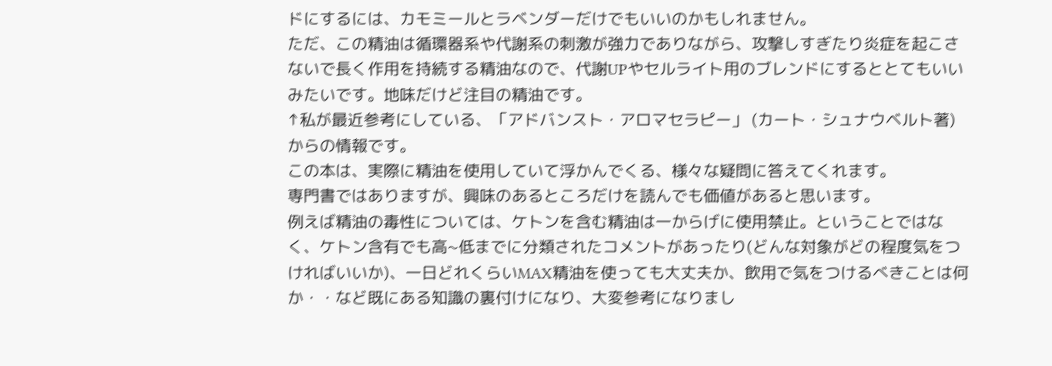ドにするには、カモミールとラベンダーだけでもいいのかもしれません。
ただ、この精油は循環器系や代謝系の刺激が強力でありながら、攻撃しすぎたり炎症を起こさないで長く作用を持続する精油なので、代謝UPやセルライト用のブレンドにするととてもいいみたいです。地味だけど注目の精油です。
↑私が最近参考にしている、「アドバンスト・アロマセラピー」 (カート・シュナウベルト著)からの情報です。
この本は、実際に精油を使用していて浮かんでくる、様々な疑問に答えてくれます。
専門書ではありますが、興味のあるところだけを読んでも価値があると思います。
例えば精油の毒性については、ケトンを含む精油は一からげに使用禁止。ということではなく、ケトン含有でも高~低までに分類されたコメントがあったり(どんな対象がどの程度気をつければいいか)、一日どれくらいMAX精油を使っても大丈夫か、飲用で気をつけるべきことは何か・・など既にある知識の裏付けになり、大変参考になりまし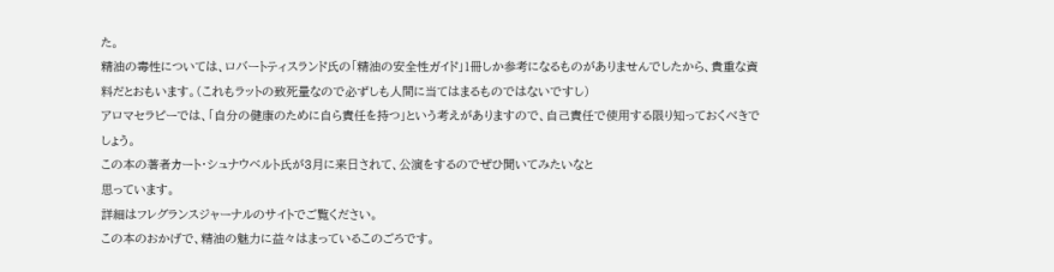た。
精油の毒性については、ロバートティスランド氏の「精油の安全性ガイド」1冊しか参考になるものがありませんでしたから、貴重な資料だとおもいます。(これもラットの致死量なので必ずしも人間に当てはまるものではないですし)
アロマセラピーでは、「自分の健康のために自ら責任を持つ」という考えがありますので、自己責任で使用する限り知っておくべきでしょう。
この本の著者カート・シュナウベルト氏が3月に来日されて、公演をするのでぜひ聞いてみたいなと
思っています。
詳細はフレグランスジャーナルのサイトでご覧ください。
この本のおかげで、精油の魅力に益々はまっているこのごろです。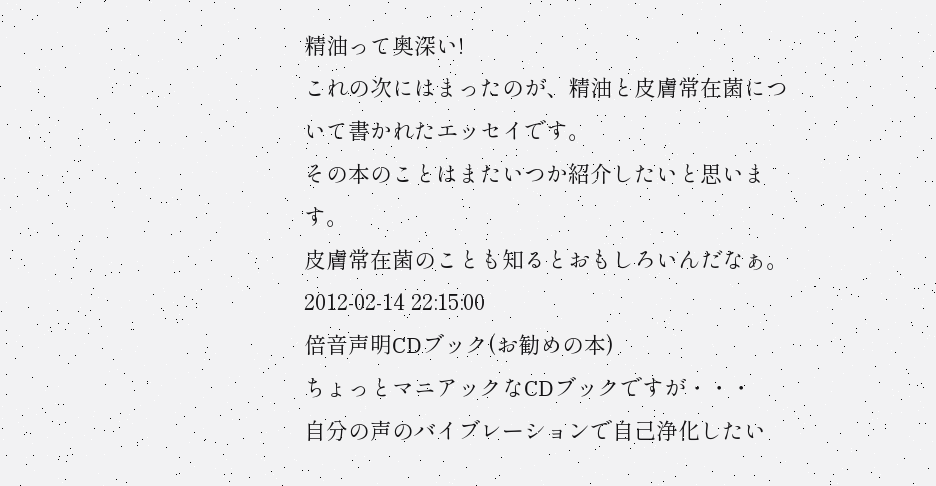精油って奥深い!
これの次にはまったのが、精油と皮膚常在菌について書かれたエッセイです。
その本のことはまたいつか紹介したいと思います。
皮膚常在菌のことも知るとおもしろいんだなぁ。
2012-02-14 22:15:00
倍音声明CDブック(お勧めの本)
ちょっとマニアックなCDブックですが・・・
自分の声のバイブレーションで自己浄化したい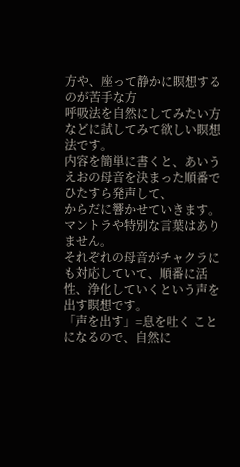方や、座って静かに瞑想するのが苦手な方
呼吸法を自然にしてみたい方などに試してみて欲しい瞑想法です。
内容を簡単に書くと、あいうえおの母音を決まった順番でひたすら発声して、
からだに響かせていきます。マントラや特別な言葉はありません。
それぞれの母音がチャクラにも対応していて、順番に活性、浄化していくという声を出す瞑想です。
「声を出す」=息を吐く ことになるので、自然に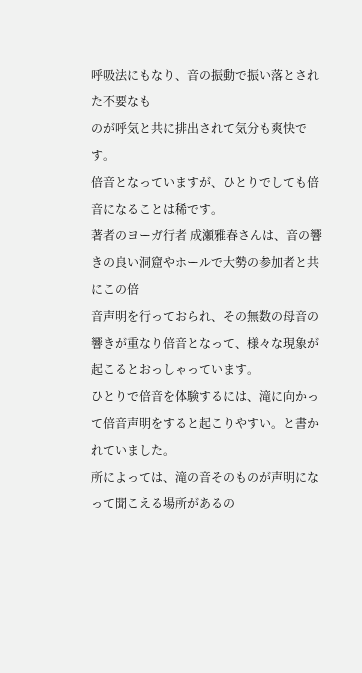呼吸法にもなり、音の振動で振い落とされた不要なも
のが呼気と共に排出されて気分も爽快です。
倍音となっていますが、ひとりでしても倍音になることは稀です。
著者のヨーガ行者 成瀬雅春さんは、音の響きの良い洞窟やホールで大勢の参加者と共にこの倍
音声明を行っておられ、その無数の母音の響きが重なり倍音となって、様々な現象が起こるとおっしゃっています。
ひとりで倍音を体験するには、滝に向かって倍音声明をすると起こりやすい。と書かれていました。
所によっては、滝の音そのものが声明になって聞こえる場所があるの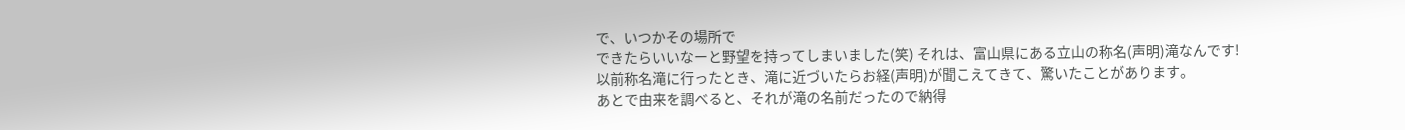で、いつかその場所で
できたらいいなーと野望を持ってしまいました(笑) それは、富山県にある立山の称名(声明)滝なんです!
以前称名滝に行ったとき、滝に近づいたらお経(声明)が聞こえてきて、驚いたことがあります。
あとで由来を調べると、それが滝の名前だったので納得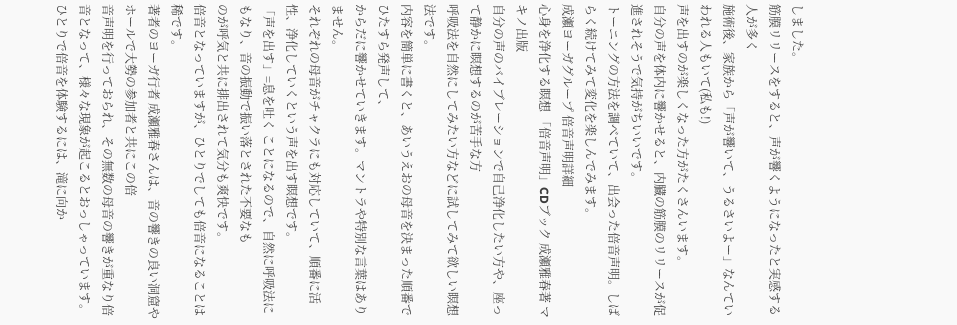しました。
筋膜リリースをすると、声が響くようになったと実感する人が多く
施術後、家族から「声が響いて、うるさいよー」なんていわれる人もいて(私も!)
声を出すのが楽しくなった方がたくさんいます。
自分の声を体内に響かせると、内臓の筋膜のリリースが促進されそうで気持がちいいです。
トーニングの方法を調べていて、出会った倍音声明。しばらく続けてみて変化を楽しんでみます。
成瀬ヨーガグループ 倍音声明詳細
心身を浄化する瞑想 「倍音声明」CDブック 成瀬雅春著 マキノ出版
自分の声のバイブレーションで自己浄化したい方や、座って静かに瞑想するのが苦手な方
呼吸法を自然にしてみたい方などに試してみて欲しい瞑想法です。
内容を簡単に書くと、あいうえおの母音を決まった順番でひたすら発声して、
からだに響かせていきます。マントラや特別な言葉はありません。
それぞれの母音がチャクラにも対応していて、順番に活性、浄化していくという声を出す瞑想です。
「声を出す」=息を吐く ことになるので、自然に呼吸法にもなり、音の振動で振い落とされた不要なも
のが呼気と共に排出されて気分も爽快です。
倍音となっていますが、ひとりでしても倍音になることは稀です。
著者のヨーガ行者 成瀬雅春さんは、音の響きの良い洞窟やホールで大勢の参加者と共にこの倍
音声明を行っておられ、その無数の母音の響きが重なり倍音となって、様々な現象が起こるとおっしゃっています。
ひとりで倍音を体験するには、滝に向か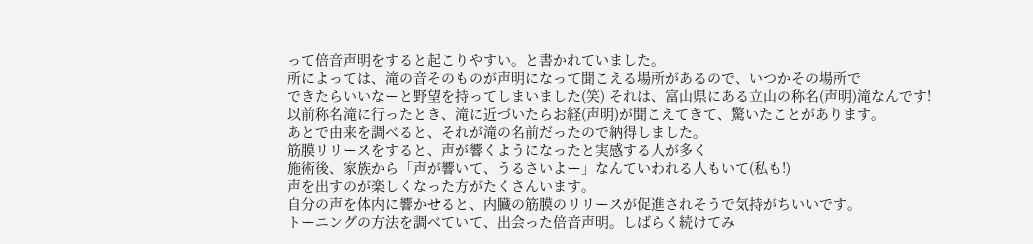って倍音声明をすると起こりやすい。と書かれていました。
所によっては、滝の音そのものが声明になって聞こえる場所があるので、いつかその場所で
できたらいいなーと野望を持ってしまいました(笑) それは、富山県にある立山の称名(声明)滝なんです!
以前称名滝に行ったとき、滝に近づいたらお経(声明)が聞こえてきて、驚いたことがあります。
あとで由来を調べると、それが滝の名前だったので納得しました。
筋膜リリースをすると、声が響くようになったと実感する人が多く
施術後、家族から「声が響いて、うるさいよー」なんていわれる人もいて(私も!)
声を出すのが楽しくなった方がたくさんいます。
自分の声を体内に響かせると、内臓の筋膜のリリースが促進されそうで気持がちいいです。
トーニングの方法を調べていて、出会った倍音声明。しばらく続けてみ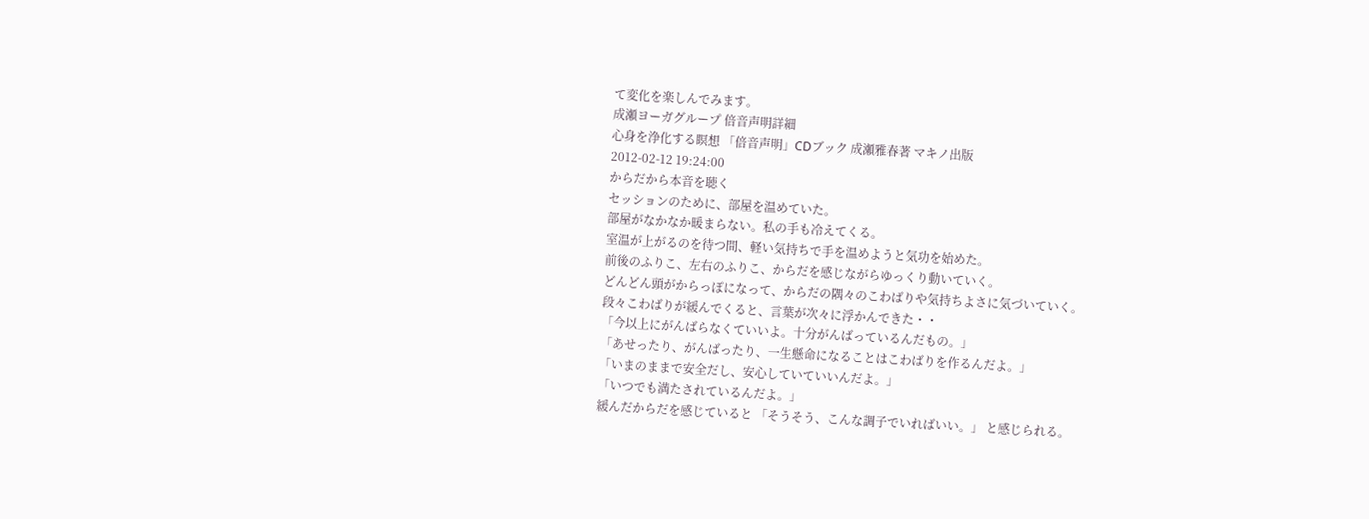て変化を楽しんでみます。
成瀬ヨーガグループ 倍音声明詳細
心身を浄化する瞑想 「倍音声明」CDブック 成瀬雅春著 マキノ出版
2012-02-12 19:24:00
からだから本音を聴く
セッションのために、部屋を温めていた。
部屋がなかなか暖まらない。私の手も冷えてくる。
室温が上がるのを待つ間、軽い気持ちで手を温めようと気功を始めた。
前後のふりこ、左右のふりこ、からだを感じながらゆっくり動いていく。
どんどん頭がからっぽになって、からだの隅々のこわばりや気持ちよさに気づいていく。
段々こわばりが緩んでくると、言葉が次々に浮かんできた・・
「今以上にがんばらなくていいよ。十分がんばっているんだもの。」
「あせったり、がんばったり、一生懸命になることはこわばりを作るんだよ。」
「いまのままで安全だし、安心していていいんだよ。」
「いつでも満たされているんだよ。」
緩んだからだを感じていると 「そうそう、こんな調子でいればいい。」 と感じられる。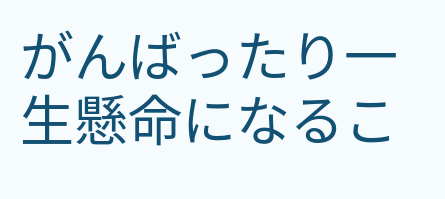がんばったり一生懸命になるこ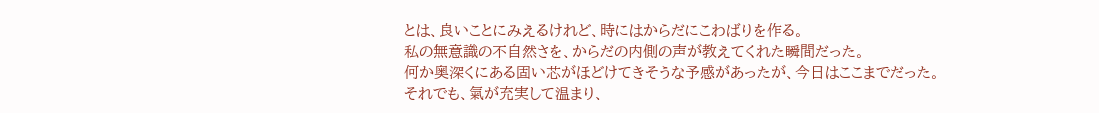とは、良いことにみえるけれど、時にはからだにこわばりを作る。
私の無意識の不自然さを、からだの内側の声が教えてくれた瞬間だった。
何か奥深くにある固い芯がほどけてきそうな予感があったが、今日はここまでだった。
それでも、氣が充実して温まり、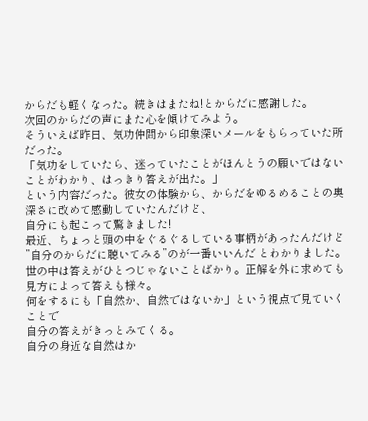からだも軽くなった。続きはまたね!とからだに感謝した。
次回のからだの声にまた心を傾けてみよう。
そういえば昨日、気功仲間から印象深いメールをもらっていた所だった。
「気功をしていたら、迷っていたことがほんとうの願いではないことがわかり、はっきり答えが出た。」
という内容だった。彼女の体験から、からだをゆるめることの奥深さに改めて感動していたんだけど、
自分にも起こって驚きました!
最近、ちょっと頭の中をぐるぐるしている事柄があったんだけど
”自分のからだに聴いてみる”のが一番いいんだ とわかりました。
世の中は答えがひとつじゃないことばかり。正解を外に求めても見方によって答えも様々。
何をするにも「自然か、自然ではないか」という視点で見ていくことで
自分の答えがきっとみてくる。
自分の身近な自然はか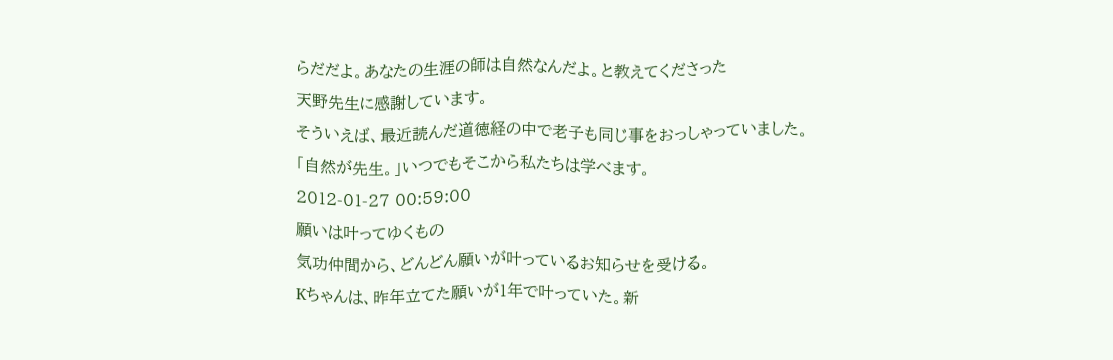らだだよ。あなたの生涯の師は自然なんだよ。と教えてくださった
天野先生に感謝しています。
そういえば、最近読んだ道徳経の中で老子も同じ事をおっしゃっていました。
「自然が先生。」いつでもそこから私たちは学べます。
2012-01-27 00:59:00
願いは叶ってゆくもの
気功仲間から、どんどん願いが叶っているお知らせを受ける。
Kちゃんは、昨年立てた願いが1年で叶っていた。新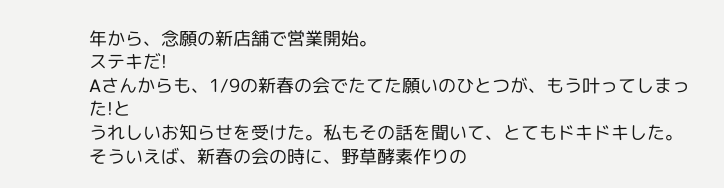年から、念願の新店舗で営業開始。
ステキだ!
Aさんからも、1/9の新春の会でたてた願いのひとつが、もう叶ってしまった!と
うれしいお知らせを受けた。私もその話を聞いて、とてもドキドキした。
そういえば、新春の会の時に、野草酵素作りの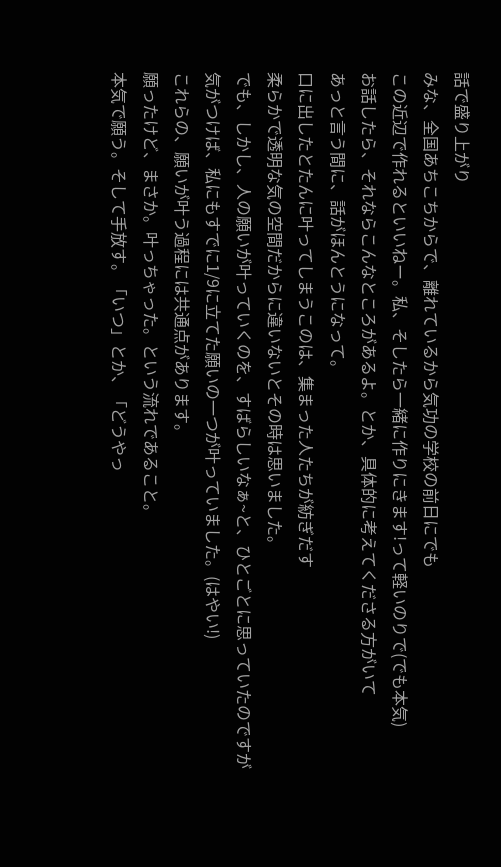話で盛り上がり
みな、全国あちこちからで、離れているから気功の学校の前日にでも
この近辺で作れるといいねー。私、そしたら一緒に作りにきます!って軽いのりで(でも本気)
お話したら、それならこんなところがあるよ。とか、具体的に考えてくださる方がいて
あっと言う間に、話がほんとうになって。
口に出したとたんに叶ってしまうこのは、集まった人たちが紡ぎだす
柔らかで透明な気の空間だからに違いないとその時は思いました。
でも、しかし、人の願いが叶っていくのを、すばらしいなぁ~と、ひとごとに思っていたのですが
気がつけば、私にもすでに1/9に立てた願いの一つが叶っていました。(はやい!)
これらの、願いが叶う過程には共通点があります。
願ったけど、まさか。叶っちゃった。という流れであること。
本気で願う。そして手放す。「いつ」とか、「どうやっ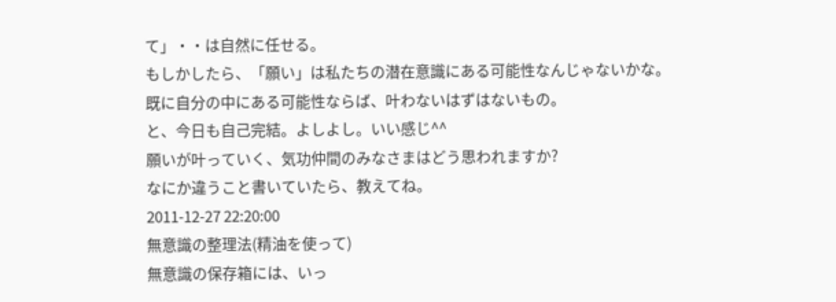て」・・は自然に任せる。
もしかしたら、「願い」は私たちの潜在意識にある可能性なんじゃないかな。
既に自分の中にある可能性ならば、叶わないはずはないもの。
と、今日も自己完結。よしよし。いい感じ^^
願いが叶っていく、気功仲間のみなさまはどう思われますか?
なにか違うこと書いていたら、教えてね。
2011-12-27 22:20:00
無意識の整理法(精油を使って)
無意識の保存箱には、いっ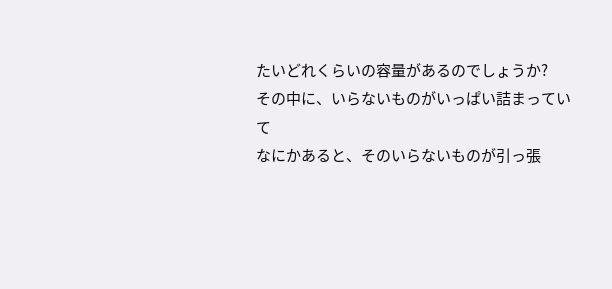たいどれくらいの容量があるのでしょうか?
その中に、いらないものがいっぱい詰まっていて
なにかあると、そのいらないものが引っ張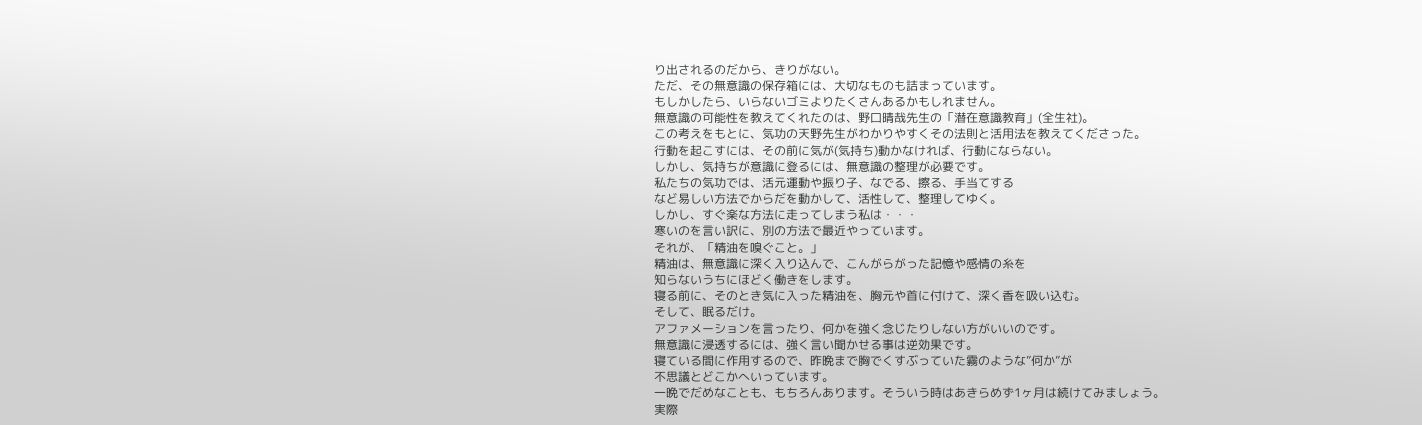り出されるのだから、きりがない。
ただ、その無意識の保存箱には、大切なものも詰まっています。
もしかしたら、いらないゴミよりたくさんあるかもしれません。
無意識の可能性を教えてくれたのは、野口晴哉先生の「潜在意識教育」(全生社)。
この考えをもとに、気功の天野先生がわかりやすくその法則と活用法を教えてくださった。
行動を起こすには、その前に気が(気持ち)動かなければ、行動にならない。
しかし、気持ちが意識に登るには、無意識の整理が必要です。
私たちの気功では、活元運動や振り子、なでる、擦る、手当てする
など易しい方法でからだを動かして、活性して、整理してゆく。
しかし、すぐ楽な方法に走ってしまう私は・・・
寒いのを言い訳に、別の方法で最近やっています。
それが、「精油を嗅ぐこと。」
精油は、無意識に深く入り込んで、こんがらがった記憶や感情の糸を
知らないうちにほどく働きをします。
寝る前に、そのとき気に入った精油を、胸元や首に付けて、深く香を吸い込む。
そして、眠るだけ。
アファメーションを言ったり、何かを強く念じたりしない方がいいのです。
無意識に浸透するには、強く言い聞かせる事は逆効果です。
寝ている間に作用するので、昨晩まで胸でくすぶっていた霧のような”何か”が
不思議とどこかへいっています。
一晩でだめなことも、もちろんあります。そういう時はあきらめず1ヶ月は続けてみましょう。
実際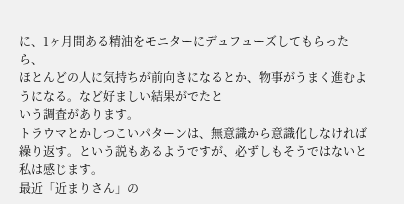に、1ヶ月間ある精油をモニターにデュフューズしてもらったら、
ほとんどの人に気持ちが前向きになるとか、物事がうまく進むようになる。など好ましい結果がでたと
いう調査があります。
トラウマとかしつこいパターンは、無意識から意識化しなければ繰り返す。という説もあるようですが、必ずしもそうではないと私は感じます。
最近「近まりさん」の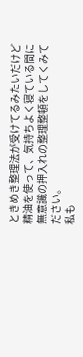ときめき整理法が受けてるみたいだけど
精油を使って、気持ちよく寝ている間に無意識の押入れの整理整頓をしてくみてださい。
私も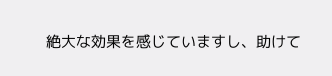絶大な効果を感じていますし、助けて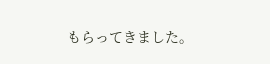もらってきました。